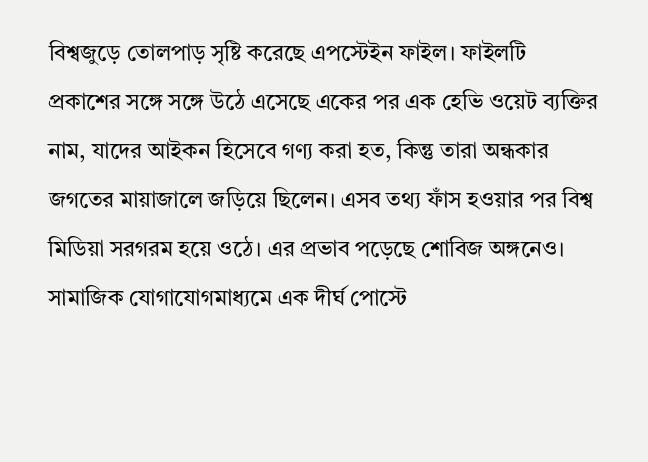বিশ্বজুড়ে তোলপাড় সৃষ্টি করেছে এপস্টেইন ফাইল। ফাইলটি প্রকাশের সঙ্গে সঙ্গে উঠে এসেছে একের পর এক হেভি ওয়েট ব্যক্তির নাম, যাদের আইকন হিসেবে গণ্য করা হত, কিন্তু তারা অন্ধকার জগতের মায়াজালে জড়িয়ে ছিলেন। এসব তথ্য ফাঁস হওয়ার পর বিশ্ব মিডিয়া সরগরম হয়ে ওঠে। এর প্রভাব পড়েছে শোবিজ অঙ্গনেও।
সামাজিক যোগাযোগমাধ্যমে এক দীর্ঘ পোস্টে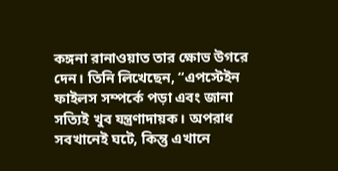কঙ্গনা রানাওয়াত তার ক্ষোভ উগরে দেন। তিনি লিখেছেন, “এপস্টেইন ফাইলস সম্পর্কে পড়া এবং জানা সত্যিই খুব যন্ত্রণাদায়ক। অপরাধ সবখানেই ঘটে, কিন্তু এখানে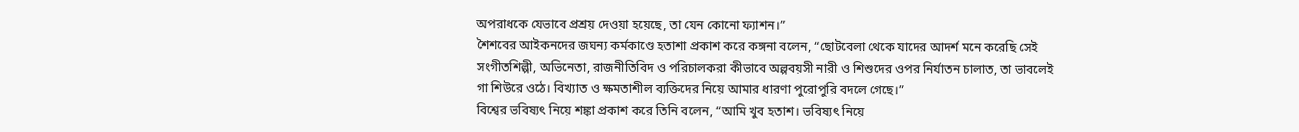অপরাধকে যেভাবে প্রশ্রয় দেওয়া হয়েছে, তা যেন কোনো ফ্যাশন।”
শৈশবের আইকনদের জঘন্য কর্মকাণ্ডে হতাশা প্রকাশ করে কঙ্গনা বলেন, “ছোটবেলা থেকে যাদের আদর্শ মনে করেছি সেই সংগীতশিল্পী, অভিনেতা, রাজনীতিবিদ ও পরিচালকরা কীভাবে অল্পবয়সী নারী ও শিশুদের ওপর নির্যাতন চালাত, তা ভাবলেই গা শিউরে ওঠে। বিখ্যাত ও ক্ষমতাশীল ব্যক্তিদের নিয়ে আমার ধারণা পুরোপুরি বদলে গেছে।”
বিশ্বের ভবিষ্যৎ নিয়ে শঙ্কা প্রকাশ করে তিনি বলেন, “আমি খুব হতাশ। ভবিষ্যৎ নিয়ে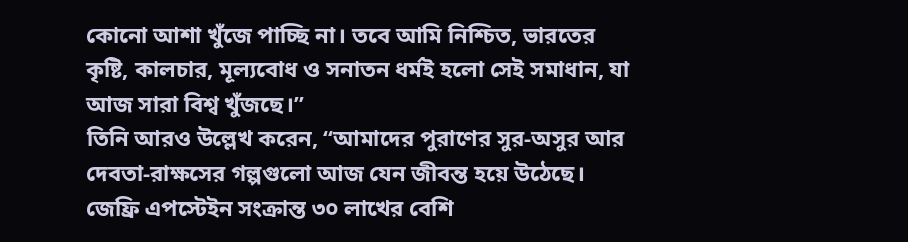কোনো আশা খুঁজে পাচ্ছি না। তবে আমি নিশ্চিত, ভারতের কৃষ্টি, কালচার, মূল্যবোধ ও সনাতন ধর্মই হলো সেই সমাধান, যা আজ সারা বিশ্ব খুঁজছে।”
তিনি আরও উল্লেখ করেন, “আমাদের পুরাণের সুর-অসুর আর দেবতা-রাক্ষসের গল্পগুলো আজ যেন জীবন্ত হয়ে উঠেছে।
জেফ্রি এপস্টেইন সংক্রান্ত ৩০ লাখের বেশি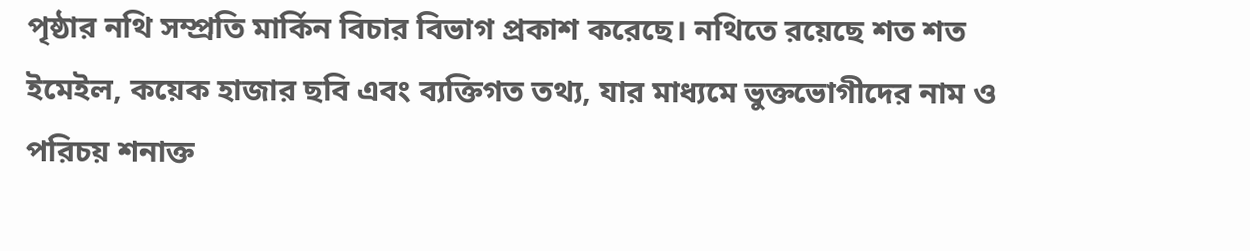পৃষ্ঠার নথি সম্প্রতি মার্কিন বিচার বিভাগ প্রকাশ করেছে। নথিতে রয়েছে শত শত ইমেইল, কয়েক হাজার ছবি এবং ব্যক্তিগত তথ্য, যার মাধ্যমে ভুক্তভোগীদের নাম ও পরিচয় শনাক্ত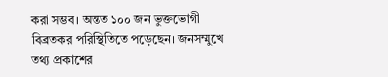করা সম্ভব। অন্তত ১০০ জন ভুক্তভোগী বিব্রতকর পরিস্থিতিতে পড়েছেন। জনসম্মুখে তথ্য প্রকাশের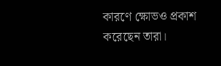কারণে ক্ষোভও প্রকাশ করেছেন তারা।